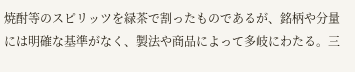焼酎等のスピリッツを緑茶で割ったものであるが、銘柄や分量には明確な基準がなく、製法や商品によって多岐にわたる。三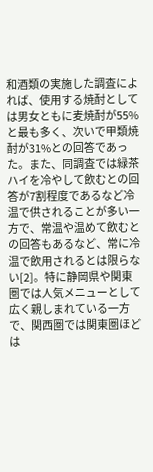和酒類の実施した調査によれば、使用する焼酎としては男女ともに麦焼酎が55%と最も多く、次いで甲類焼酎が31%との回答であった。また、同調査では緑茶ハイを冷やして飲むとの回答が7割程度であるなど冷温で供されることが多い一方で、常温や温めて飲むとの回答もあるなど、常に冷温で飲用されるとは限らない[2]。特に静岡県や関東圏では人気メニューとして広く親しまれている一方で、関西圏では関東圏ほどは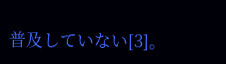普及していない[3]。